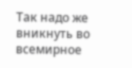Так надо же вникнуть во всемирное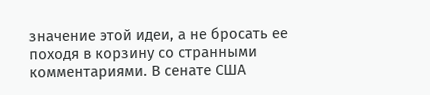значение этой идеи, а не бросать ее походя в корзину со странными комментариями. В сенате США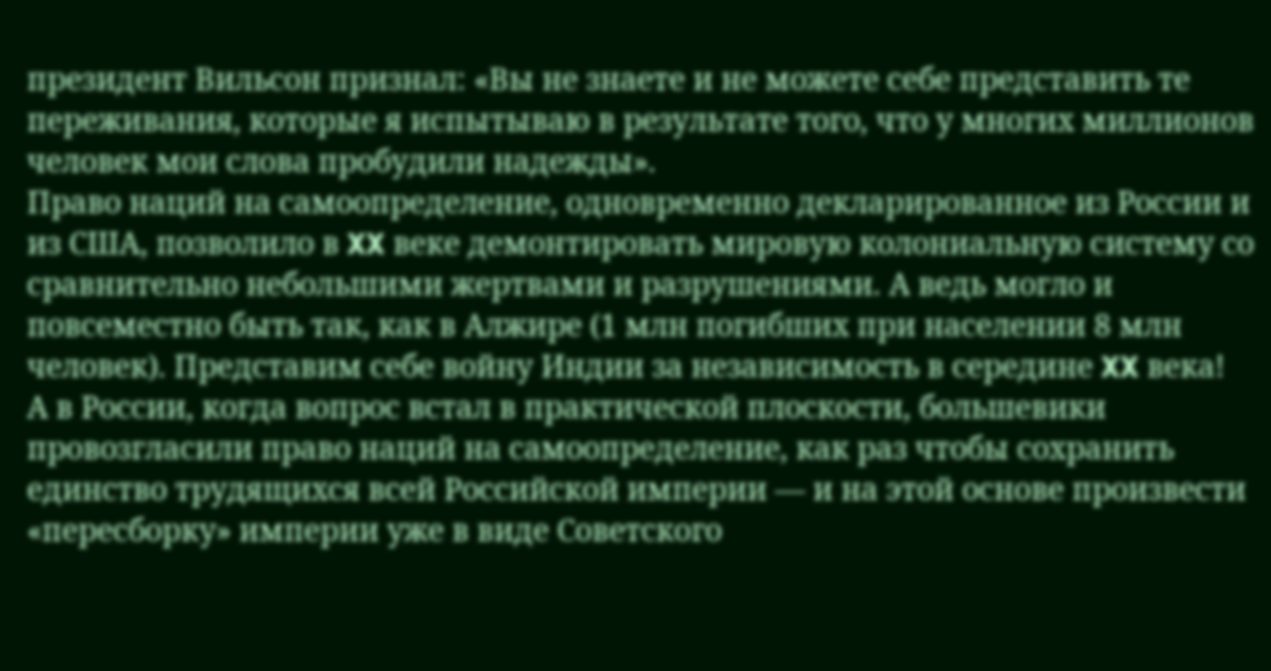президент Вильсон признал: «Вы не знаете и не можете себе представить те переживания, которые я испытываю в результате того, что у многих миллионов человек мои слова пробудили надежды».
Право наций на самоопределение, одновременно декларированное из России и из США, позволило в XX веке демонтировать мировую колониальную систему со сравнительно небольшими жертвами и разрушениями. А ведь могло и повсеместно быть так, как в Алжире (1 млн погибших при населении 8 млн человек). Представим себе войну Индии за независимость в середине XX века!
А в России, когда вопрос встал в практической плоскости, большевики провозгласили право наций на самоопределение, как раз чтобы сохранить единство трудящихся всей Российской империи — и на этой основе произвести «пересборку» империи уже в виде Советского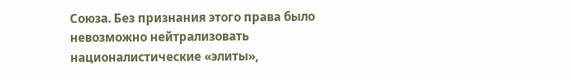Союза. Без признания этого права было невозможно нейтрализовать националистические «элиты»,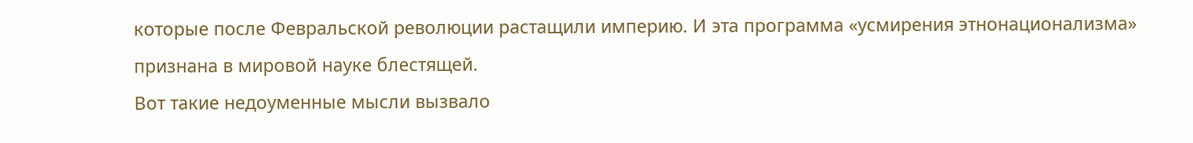которые после Февральской революции растащили империю. И эта программа «усмирения этнонационализма» признана в мировой науке блестящей.
Вот такие недоуменные мысли вызвало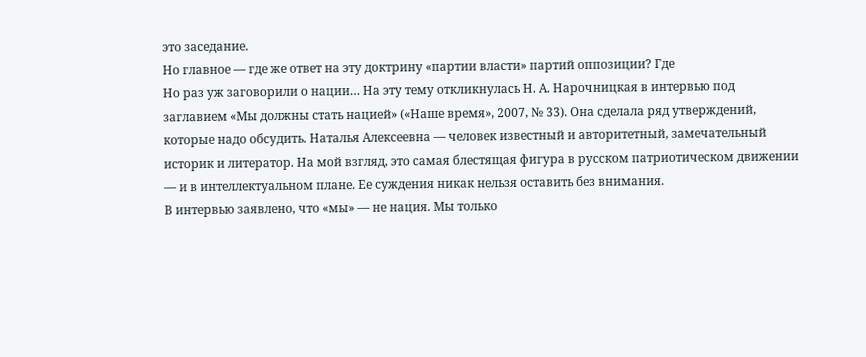это заседание.
Но главное — где же ответ на эту доктрину «партии власти» партий оппозиции? Где
Но раз уж заговорили о нации… На эту тему откликнулась Н. А. Нарочницкая в интервью под заглавием «Мы должны стать нацией» («Наше время», 2007, № 33). Она сделала ряд утверждений, которые надо обсудить. Наталья Алексеевна — человек известный и авторитетный, замечательный историк и литератор. На мой взгляд, это самая блестящая фигура в русском патриотическом движении — и в интеллектуальном плане. Ее суждения никак нельзя оставить без внимания.
В интервью заявлено, что «мы» — не нация. Мы только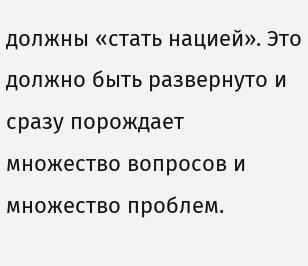должны «стать нацией». Это должно быть развернуто и сразу порождает множество вопросов и множество проблем.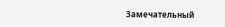Замечательный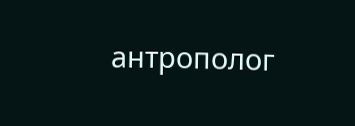антрополог